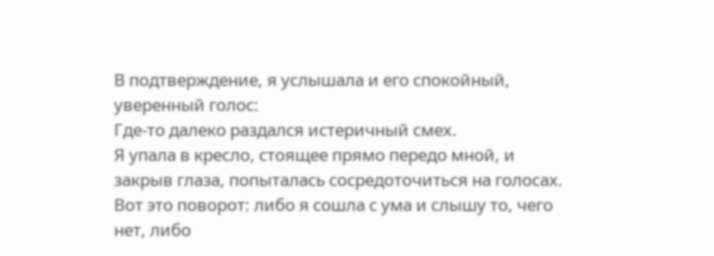В подтверждение, я услышала и его спокойный, уверенный голос:
Где-то далеко раздался истеричный смех.
Я упала в кресло, стоящее прямо передо мной, и закрыв глаза, попыталась сосредоточиться на голосах.
Вот это поворот: либо я сошла с ума и слышу то, чего нет, либо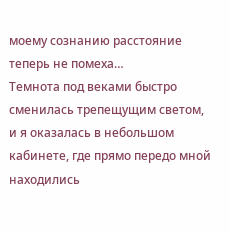моему сознанию расстояние теперь не помеха…
Темнота под веками быстро сменилась трепещущим светом, и я оказалась в небольшом кабинете, где прямо передо мной находились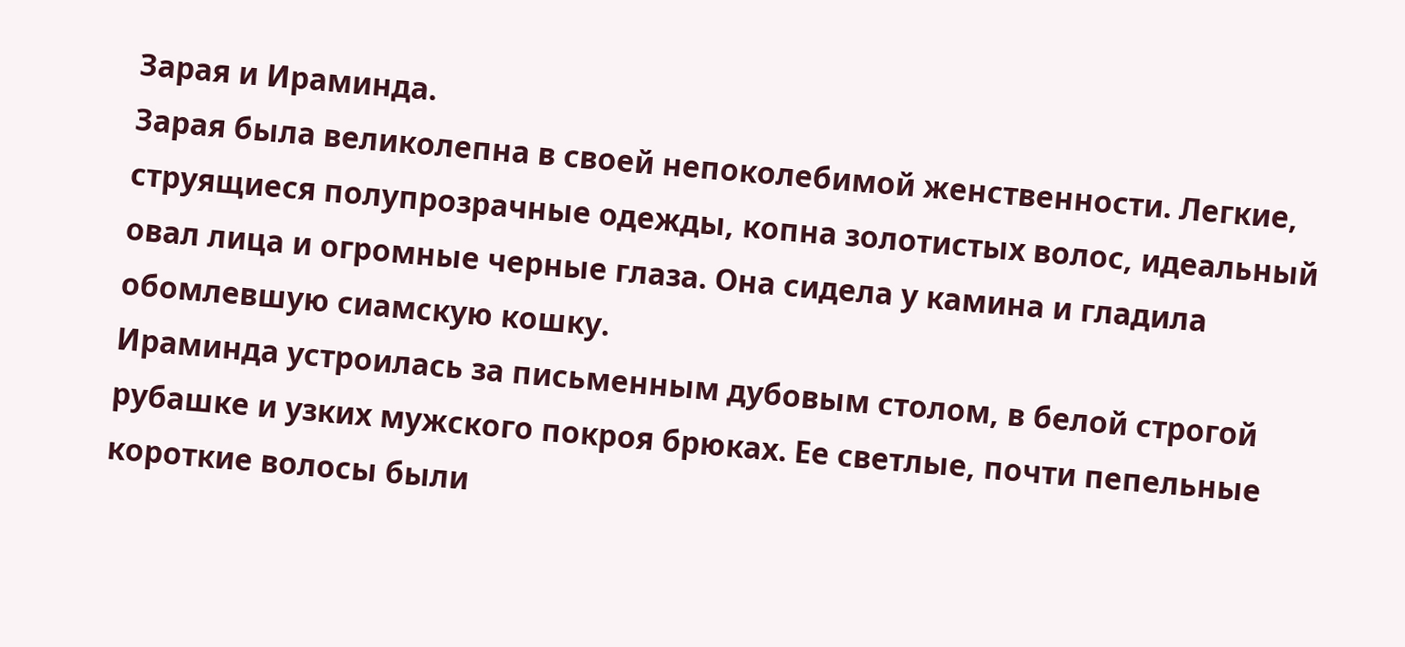Зарая и Ираминда.
Зарая была великолепна в своей непоколебимой женственности. Легкие, струящиеся полупрозрачные одежды, копна золотистых волос, идеальный овал лица и огромные черные глаза. Она сидела у камина и гладила обомлевшую сиамскую кошку.
Ираминда устроилась за письменным дубовым столом, в белой строгой рубашке и узких мужского покроя брюках. Ее светлые, почти пепельные короткие волосы были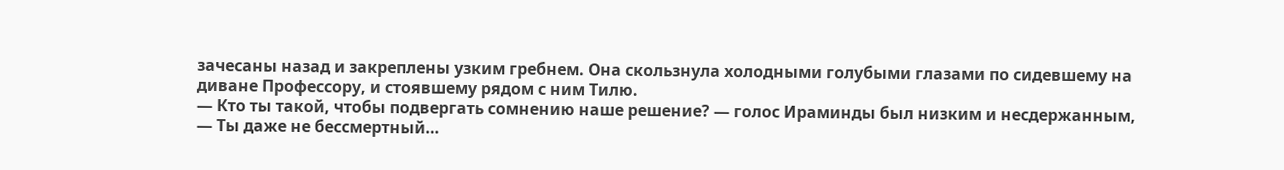зачесаны назад и закреплены узким гребнем. Она скользнула холодными голубыми глазами по сидевшему на диване Профессору, и стоявшему рядом с ним Тилю.
— Кто ты такой, чтобы подвергать сомнению наше решение? — голос Ираминды был низким и несдержанным, — Ты даже не бессмертный…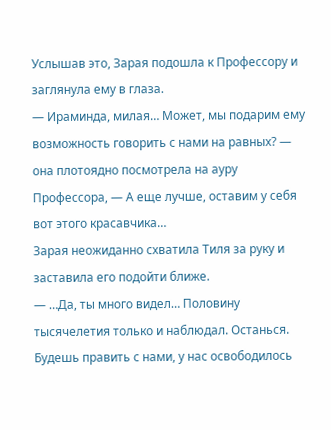Услышав это, Зарая подошла к Профессору и заглянула ему в глаза.
— Ираминда, милая… Может, мы подарим ему возможность говорить с нами на равных? — она плотоядно посмотрела на ауру Профессора, — А еще лучше, оставим у себя вот этого красавчика…
Зарая неожиданно схватила Тиля за руку и заставила его подойти ближе.
— …Да, ты много видел… Половину тысячелетия только и наблюдал. Останься. Будешь править с нами, у нас освободилось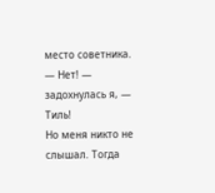место советника.
— Нет! — задохнулась я, — Тиль!
Но меня никто не слышал. Тогда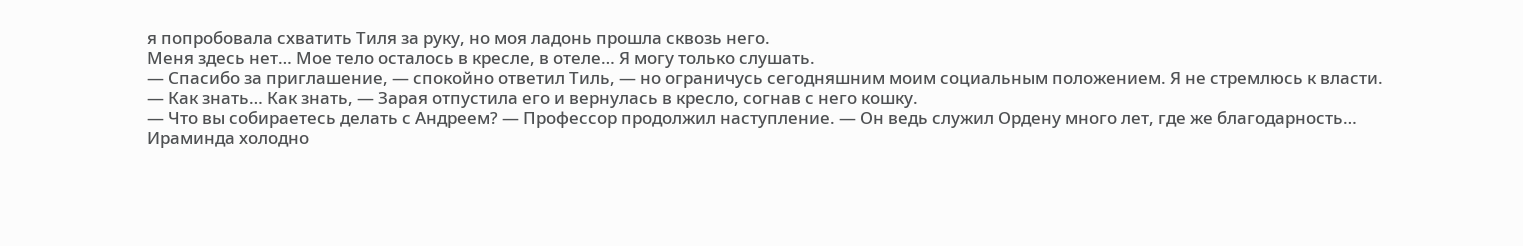я попробовала схватить Тиля за руку, но моя ладонь прошла сквозь него.
Меня здесь нет… Мое тело осталось в кресле, в отеле… Я могу только слушать.
— Спасибо за приглашение, — спокойно ответил Тиль, — но ограничусь сегодняшним моим социальным положением. Я не стремлюсь к власти.
— Как знать… Как знать, — Зарая отпустила его и вернулась в кресло, согнав с него кошку.
— Что вы собираетесь делать с Андреем? — Профессор продолжил наступление. — Он ведь служил Ордену много лет, где же благодарность…
Ираминда холодно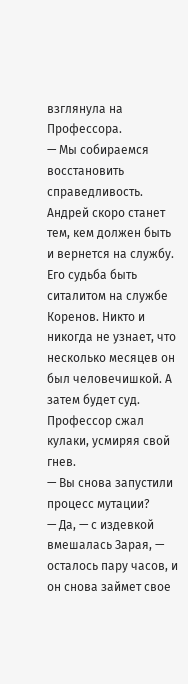взглянула на Профессора.
— Мы собираемся восстановить справедливость. Андрей скоро станет тем, кем должен быть и вернется на службу. Его судьба быть ситалитом на службе Коренов. Никто и никогда не узнает, что несколько месяцев он был человечишкой. А затем будет суд.
Профессор сжал кулаки, усмиряя свой гнев.
— Вы снова запустили процесс мутации?
— Да, — с издевкой вмешалась Зарая, — осталось пару часов, и он снова займет свое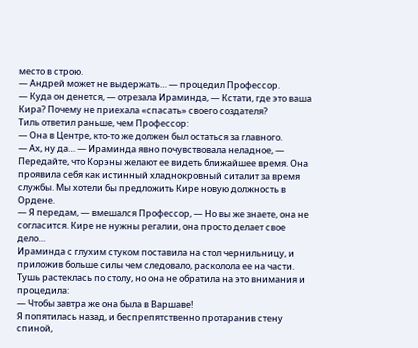место в строю.
— Андрей может не выдержать… — процедил Профессор.
— Куда он денется, — отрезала Ираминда, — Кстати, где это ваша Кира? Почему не приехала «спасать» своего создателя?
Тиль ответил раньше, чем Профессор:
— Она в Центре, кто-то же должен был остаться за главного.
— Ах, ну да… — Ираминда явно почувствовала неладное, — Передайте, что Корэны желают ее видеть ближайшее время. Она проявила себя как истинный хладнокровный ситалит за время службы. Мы хотели бы предложить Кире новую должность в Ордене.
— Я передам, — вмешался Профессор, — Но вы же знаете, она не согласится. Кире не нужны регалии, она просто делает свое дело…
Ираминда с глухим стуком поставила на стол чернильницу, и приложив больше силы чем следовало, расколола ее на части. Тушь растеклась по столу, но она не обратила на это внимания и процедила:
— Чтобы завтра же она была в Варшаве!
Я попятилась назад, и беспрепятственно протаранив стену спиной,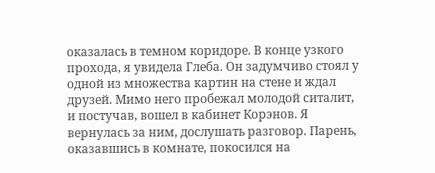оказалась в темном коридоре. В конце узкого прохода, я увидела Глеба. Он задумчиво стоял у одной из множества картин на стене и ждал друзей. Мимо него пробежал молодой ситалит, и постучав, вошел в кабинет Корэнов. Я вернулась за ним, дослушать разговор. Парень, оказавшись в комнате, покосился на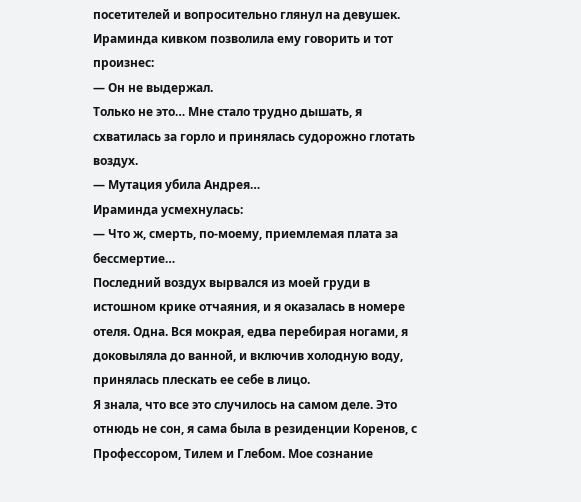посетителей и вопросительно глянул на девушек. Ираминда кивком позволила ему говорить и тот произнес:
— Он не выдержал.
Только не это… Мне стало трудно дышать, я схватилась за горло и принялась судорожно глотать воздух.
— Мутация убила Андрея…
Ираминда усмехнулась:
— Что ж, смерть, по-моему, приемлемая плата за бессмертие…
Последний воздух вырвался из моей груди в истошном крике отчаяния, и я оказалась в номере отеля. Одна. Вся мокрая, едва перебирая ногами, я доковыляла до ванной, и включив холодную воду, принялась плескать ее себе в лицо.
Я знала, что все это случилось на самом деле. Это отнюдь не сон, я сама была в резиденции Коренов, с Профессором, Тилем и Глебом. Мое сознание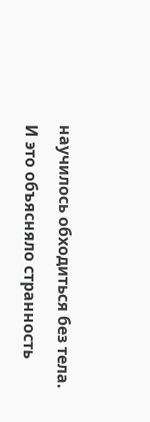научилось обходиться без тела. И это объясняло странность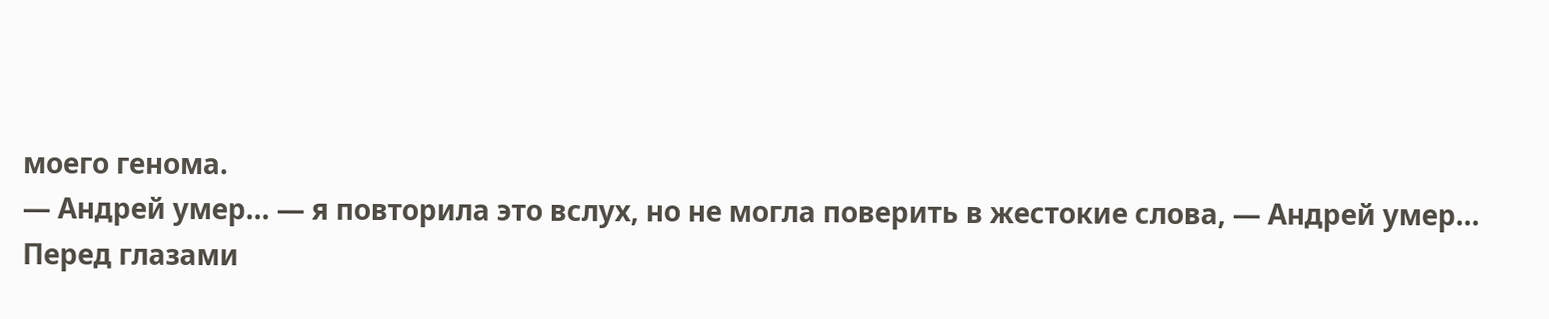моего генома.
— Андрей умер… — я повторила это вслух, но не могла поверить в жестокие слова, — Андрей умер…
Перед глазами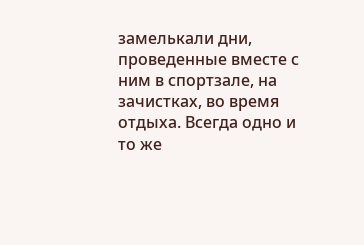замелькали дни, проведенные вместе с ним в спортзале, на зачистках, во время отдыха. Всегда одно и то же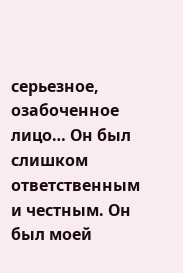серьезное, озабоченное лицо… Он был слишком ответственным и честным. Он был моей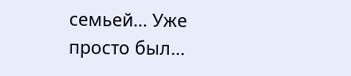семьей… Уже просто был…